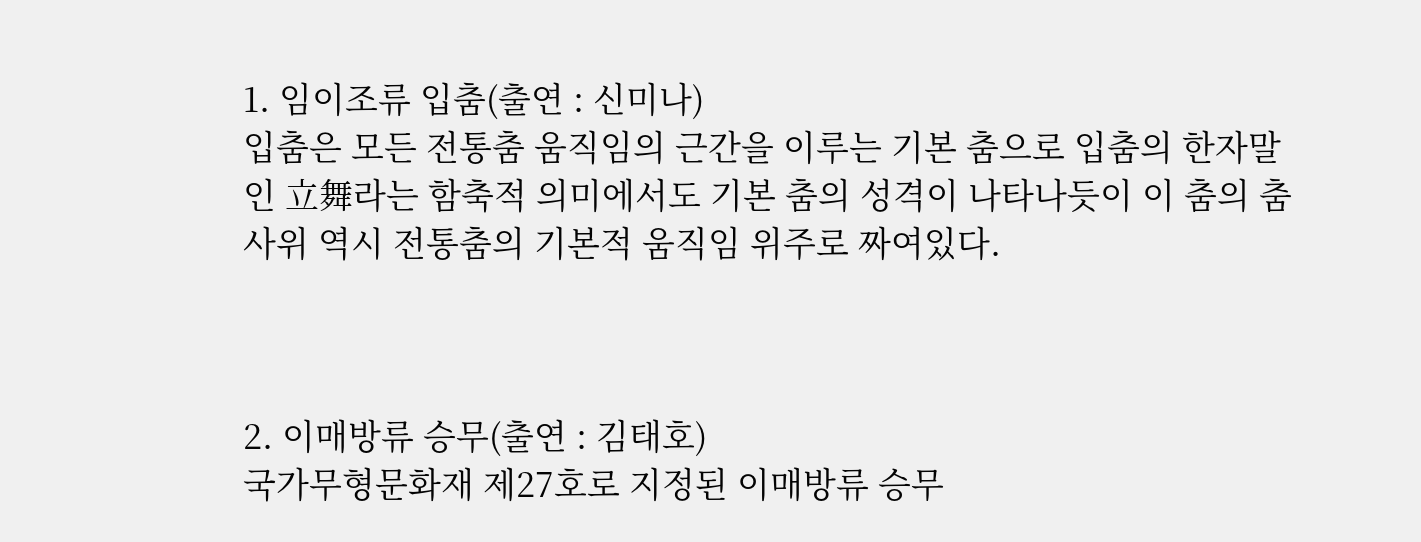1. 임이조류 입춤(출연 : 신미나)
입춤은 모든 전통춤 움직임의 근간을 이루는 기본 춤으로 입춤의 한자말인 立舞라는 함축적 의미에서도 기본 춤의 성격이 나타나듯이 이 춤의 춤사위 역시 전통춤의 기본적 움직임 위주로 짜여있다.



2. 이매방류 승무(출연 : 김태호)
국가무형문화재 제27호로 지정된 이매방류 승무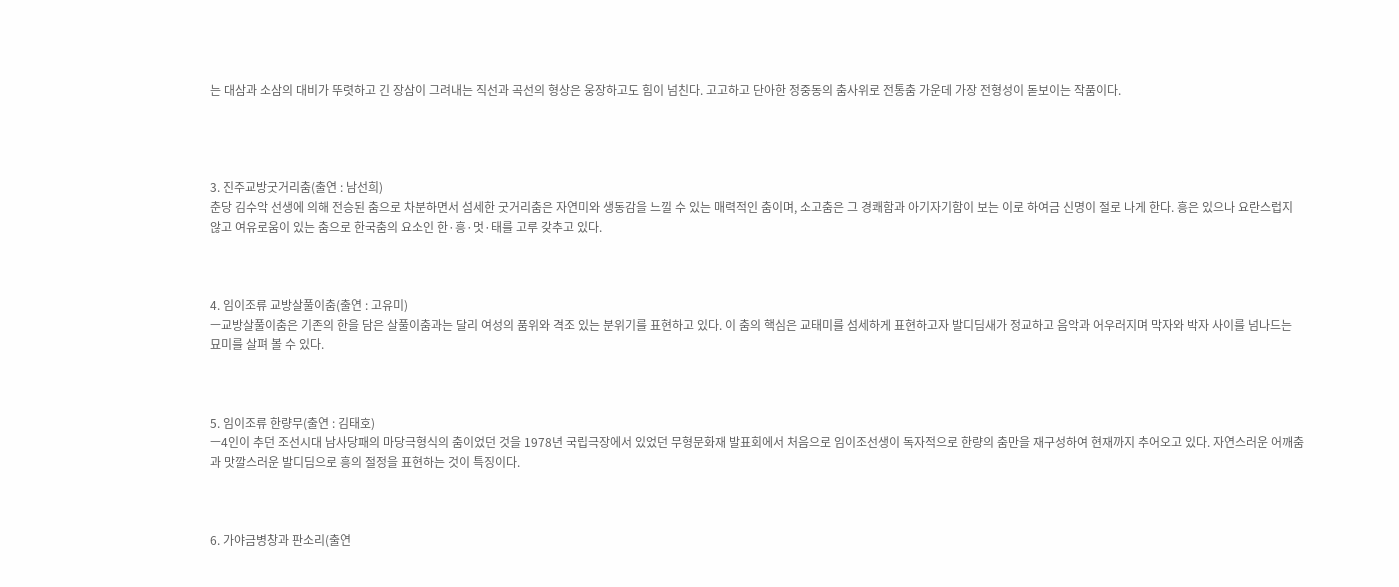는 대삼과 소삼의 대비가 뚜렷하고 긴 장삼이 그려내는 직선과 곡선의 형상은 웅장하고도 힘이 넘친다. 고고하고 단아한 정중동의 춤사위로 전통춤 가운데 가장 전형성이 돋보이는 작품이다.




3. 진주교방굿거리춤(출연 : 남선희)
춘당 김수악 선생에 의해 전승된 춤으로 차분하면서 섬세한 굿거리춤은 자연미와 생동감을 느낄 수 있는 매력적인 춤이며, 소고춤은 그 경쾌함과 아기자기함이 보는 이로 하여금 신명이 절로 나게 한다. 흥은 있으나 요란스럽지 않고 여유로움이 있는 춤으로 한국춤의 요소인 한·흥·멋·태를 고루 갖추고 있다.



4. 임이조류 교방살풀이춤(출연 : 고유미)
ㅡ교방살풀이춤은 기존의 한을 담은 살풀이춤과는 달리 여성의 품위와 격조 있는 분위기를 표현하고 있다. 이 춤의 핵심은 교태미를 섬세하게 표현하고자 발디딤새가 정교하고 음악과 어우러지며 막자와 박자 사이를 넘나드는 묘미를 살펴 볼 수 있다.



5. 임이조류 한량무(출연 : 김태호)
ㅡ4인이 추던 조선시대 남사당패의 마당극형식의 춤이었던 것을 1978년 국립극장에서 있었던 무형문화재 발표회에서 처음으로 임이조선생이 독자적으로 한량의 춤만을 재구성하여 현재까지 추어오고 있다. 자연스러운 어깨춤과 맛깔스러운 발디딤으로 흥의 절정을 표현하는 것이 특징이다.



6. 가야금병창과 판소리(출연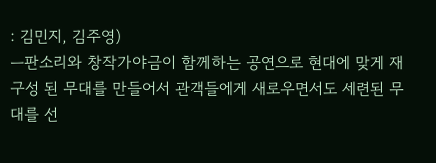: 김민지, 김주영)
ㅡ판소리와 창작가야금이 함께하는 공연으로 현대에 맞게 재구성 된 무대를 만들어서 관객들에게 새로우면서도 세련된 무대를 선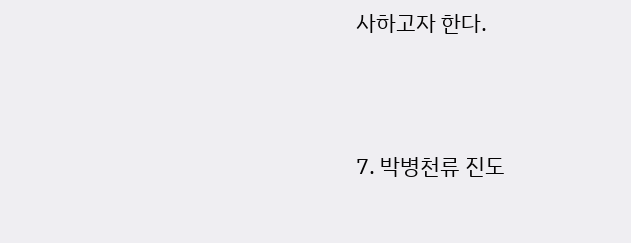사하고자 한다.




7. 박병천류 진도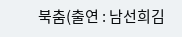북춤(출연 : 남선희김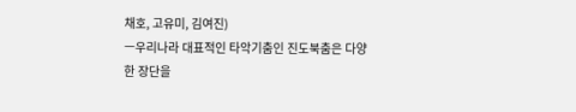채호, 고유미, 김여진)
ㅡ우리나라 대표적인 타악기춤인 진도북춤은 다양한 장단을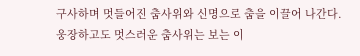구사하며 멋들어진 춤사위와 신명으로 춤을 이끌어 나간다. 웅장하고도 멋스러운 춤사위는 보는 이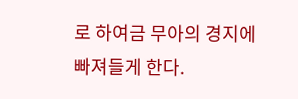로 하여금 무아의 경지에 빠져들게 한다.